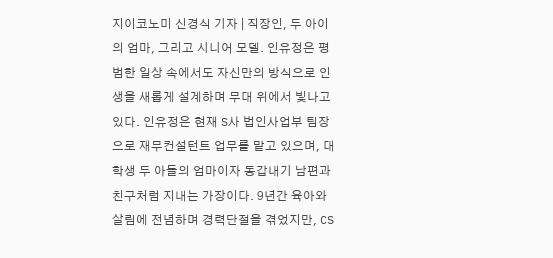지이코노미 신경식 기자 | 직장인, 두 아이의 엄마, 그리고 시니어 모델. 인유정은 평범한 일상 속에서도 자신만의 방식으로 인생을 새롭게 설계하며 무대 위에서 빛나고 있다. 인유정은 현재 S사 법인사업부 팀장으로 재무컨설턴트 업무를 맡고 있으며, 대학생 두 아들의 엄마이자 동갑내기 남편과 친구처럼 지내는 가장이다. 9년간 육아와 살림에 전념하며 경력단절을 겪었지만, CS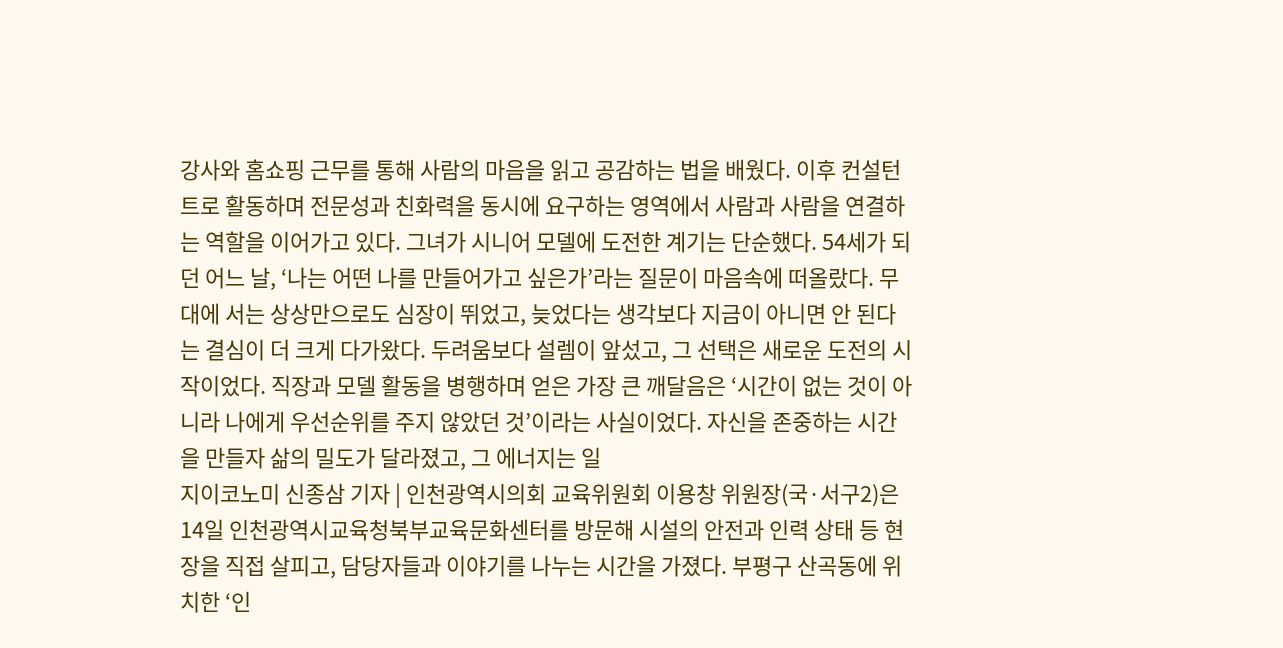강사와 홈쇼핑 근무를 통해 사람의 마음을 읽고 공감하는 법을 배웠다. 이후 컨설턴트로 활동하며 전문성과 친화력을 동시에 요구하는 영역에서 사람과 사람을 연결하는 역할을 이어가고 있다. 그녀가 시니어 모델에 도전한 계기는 단순했다. 54세가 되던 어느 날, ‘나는 어떤 나를 만들어가고 싶은가’라는 질문이 마음속에 떠올랐다. 무대에 서는 상상만으로도 심장이 뛰었고, 늦었다는 생각보다 지금이 아니면 안 된다는 결심이 더 크게 다가왔다. 두려움보다 설렘이 앞섰고, 그 선택은 새로운 도전의 시작이었다. 직장과 모델 활동을 병행하며 얻은 가장 큰 깨달음은 ‘시간이 없는 것이 아니라 나에게 우선순위를 주지 않았던 것’이라는 사실이었다. 자신을 존중하는 시간을 만들자 삶의 밀도가 달라졌고, 그 에너지는 일
지이코노미 신종삼 기자 | 인천광역시의회 교육위원회 이용창 위원장(국·서구2)은 14일 인천광역시교육청북부교육문화센터를 방문해 시설의 안전과 인력 상태 등 현장을 직접 살피고, 담당자들과 이야기를 나누는 시간을 가졌다. 부평구 산곡동에 위치한 ‘인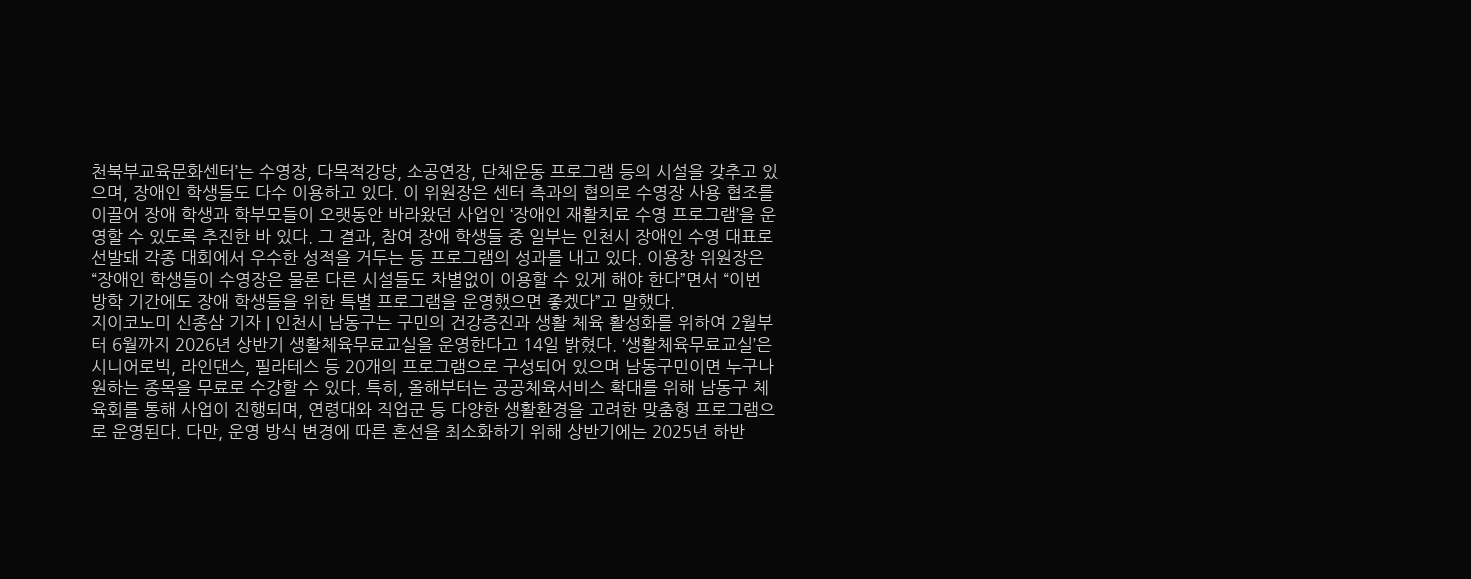천북부교육문화센터’는 수영장, 다목적강당, 소공연장, 단체운동 프로그램 등의 시설을 갖추고 있으며, 장애인 학생들도 다수 이용하고 있다. 이 위원장은 센터 측과의 협의로 수영장 사용 협조를 이끌어 장애 학생과 학부모들이 오랫동안 바라왔던 사업인 ‘장애인 재활치료 수영 프로그램’을 운영할 수 있도록 추진한 바 있다. 그 결과, 참여 장애 학생들 중 일부는 인천시 장애인 수영 대표로 선발돼 각종 대회에서 우수한 성적을 거두는 등 프로그램의 성과를 내고 있다. 이용창 위원장은 “장애인 학생들이 수영장은 물론 다른 시설들도 차별없이 이용할 수 있게 해야 한다”면서 “이번 방학 기간에도 장애 학생들을 위한 특별 프로그램을 운영했으면 좋겠다”고 말했다.
지이코노미 신종삼 기자 | 인천시 남동구는 구민의 건강증진과 생활 체육 활성화를 위하여 2월부터 6월까지 2026년 상반기 생활체육무료교실을 운영한다고 14일 밝혔다. ‘생활체육무료교실’은 시니어로빅, 라인댄스, 필라테스 등 20개의 프로그램으로 구성되어 있으며 남동구민이면 누구나 원하는 종목을 무료로 수강할 수 있다. 특히, 올해부터는 공공체육서비스 확대를 위해 남동구 체육회를 통해 사업이 진행되며, 연령대와 직업군 등 다양한 생활환경을 고려한 맞춤형 프로그램으로 운영된다. 다만, 운영 방식 변경에 따른 혼선을 최소화하기 위해 상반기에는 2025년 하반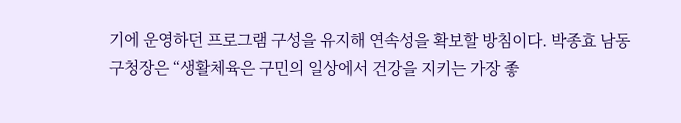기에 운영하던 프로그램 구성을 유지해 연속성을 확보할 방침이다. 박종효 남동구청장은 “생활체육은 구민의 일상에서 건강을 지키는 가장 좋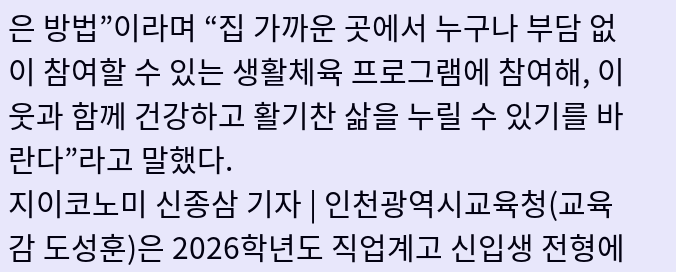은 방법”이라며 “집 가까운 곳에서 누구나 부담 없이 참여할 수 있는 생활체육 프로그램에 참여해, 이웃과 함께 건강하고 활기찬 삶을 누릴 수 있기를 바란다”라고 말했다.
지이코노미 신종삼 기자 | 인천광역시교육청(교육감 도성훈)은 2026학년도 직업계고 신입생 전형에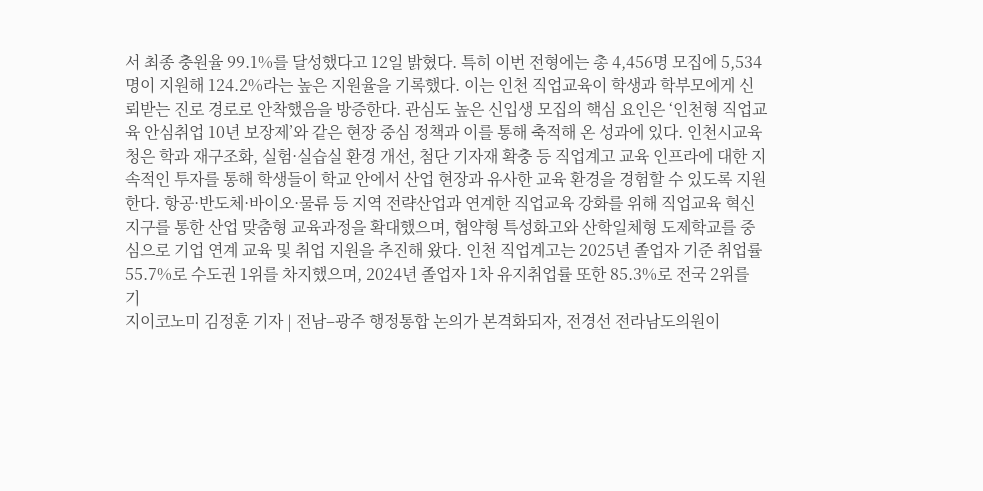서 최종 충원율 99.1%를 달성했다고 12일 밝혔다. 특히 이번 전형에는 총 4,456명 모집에 5,534명이 지원해 124.2%라는 높은 지원율을 기록했다. 이는 인천 직업교육이 학생과 학부모에게 신뢰받는 진로 경로로 안착했음을 방증한다. 관심도 높은 신입생 모집의 핵심 요인은 ‘인천형 직업교육 안심취업 10년 보장제’와 같은 현장 중심 정책과 이를 통해 축적해 온 성과에 있다. 인천시교육청은 학과 재구조화, 실험·실습실 환경 개선, 첨단 기자재 확충 등 직업계고 교육 인프라에 대한 지속적인 투자를 통해 학생들이 학교 안에서 산업 현장과 유사한 교육 환경을 경험할 수 있도록 지원한다. 항공·반도체·바이오·물류 등 지역 전략산업과 연계한 직업교육 강화를 위해 직업교육 혁신지구를 통한 산업 맞춤형 교육과정을 확대했으며, 협약형 특성화고와 산학일체형 도제학교를 중심으로 기업 연계 교육 및 취업 지원을 추진해 왔다. 인천 직업계고는 2025년 졸업자 기준 취업률 55.7%로 수도권 1위를 차지했으며, 2024년 졸업자 1차 유지취업률 또한 85.3%로 전국 2위를 기
지이코노미 김정훈 기자 | 전남–광주 행정통합 논의가 본격화되자, 전경선 전라남도의원이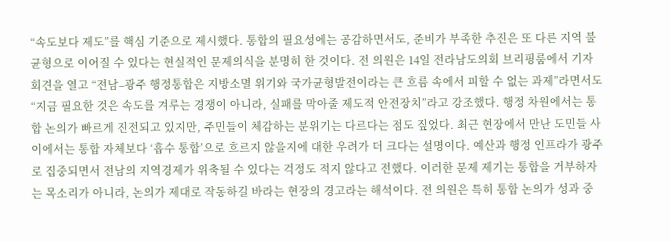“속도보다 제도”를 핵심 기준으로 제시했다. 통합의 필요성에는 공감하면서도, 준비가 부족한 추진은 또 다른 지역 불균형으로 이어질 수 있다는 현실적인 문제의식을 분명히 한 것이다. 전 의원은 14일 전라남도의회 브리핑룸에서 기자회견을 열고 “전남–광주 행정통합은 지방소멸 위기와 국가균형발전이라는 큰 흐름 속에서 피할 수 없는 과제”라면서도 “지금 필요한 것은 속도를 겨루는 경쟁이 아니라, 실패를 막아줄 제도적 안전장치”라고 강조했다. 행정 차원에서는 통합 논의가 빠르게 진전되고 있지만, 주민들이 체감하는 분위기는 다르다는 점도 짚었다. 최근 현장에서 만난 도민들 사이에서는 통합 자체보다 ‘흡수 통합’으로 흐르지 않을지에 대한 우려가 더 크다는 설명이다. 예산과 행정 인프라가 광주로 집중되면서 전남의 지역경제가 위축될 수 있다는 걱정도 적지 않다고 전했다. 이러한 문제 제기는 통합을 거부하자는 목소리가 아니라, 논의가 제대로 작동하길 바라는 현장의 경고라는 해석이다. 전 의원은 특히 통합 논의가 성과 중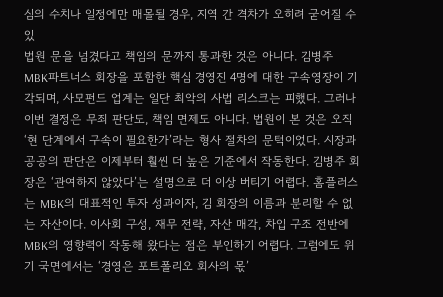심의 수치나 일정에만 매몰될 경우, 지역 간 격차가 오히려 굳어질 수 있
법원 문을 넘겼다고 책임의 문까지 통과한 것은 아니다. 김병주 MBK파트너스 회장을 포함한 핵심 경영진 4명에 대한 구속영장이 기각되며, 사모펀드 업계는 일단 최악의 사법 리스크는 피했다. 그러나 이번 결정은 무죄 판단도, 책임 면제도 아니다. 법원이 본 것은 오직 ‘현 단계에서 구속이 필요한가’라는 형사 절차의 문턱이었다. 시장과 공공의 판단은 이제부터 훨씬 더 높은 기준에서 작동한다. 김병주 회장은 ‘관여하지 않았다’는 설명으로 더 이상 버티기 어렵다. 홈플러스는 MBK의 대표적인 투자 성과이자, 김 회장의 이름과 분리할 수 없는 자산이다. 이사회 구성, 재무 전략, 자산 매각, 차입 구조 전반에 MBK의 영향력이 작동해 왔다는 점은 부인하기 어렵다. 그럼에도 위기 국면에서는 ‘경영은 포트폴리오 회사의 몫’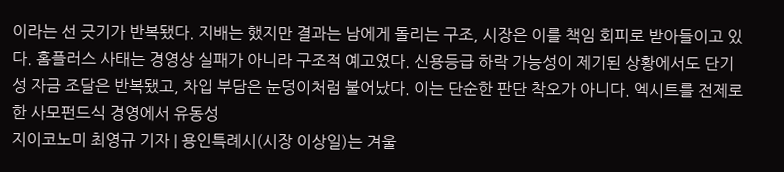이라는 선 긋기가 반복됐다. 지배는 했지만 결과는 남에게 돌리는 구조, 시장은 이를 책임 회피로 받아들이고 있다. 홈플러스 사태는 경영상 실패가 아니라 구조적 예고였다. 신용등급 하락 가능성이 제기된 상황에서도 단기성 자금 조달은 반복됐고, 차입 부담은 눈덩이처럼 불어났다. 이는 단순한 판단 착오가 아니다. 엑시트를 전제로 한 사모펀드식 경영에서 유동성
지이코노미 최영규 기자 | 용인특례시(시장 이상일)는 겨울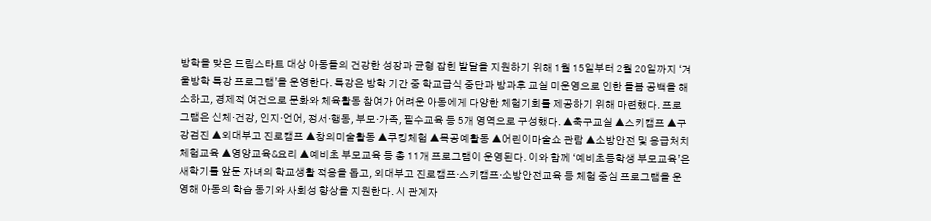방학을 맞은 드림스타트 대상 아동들의 건강한 성장과 균형 잡힌 발달을 지원하기 위해 1월 15일부터 2월 20일까지 ‘겨울방학 특강 프로그램’을 운영한다. 특강은 방학 기간 중 학교급식 중단과 방과후 교실 미운영으로 인한 돌봄 공백을 해소하고, 경제적 여건으로 문화와 체육활동 참여가 어려운 아동에게 다양한 체험기회를 제공하기 위해 마련했다. 프로그램은 신체‧건강, 인지‧언어, 정서‧행동, 부모‧가족, 필수교육 등 5개 영역으로 구성했다. ▲축구교실 ▲스키캠프 ▲구강검진 ▲외대부고 진로캠프 ▲창의미술활동 ▲쿠킹체험 ▲목공예활동 ▲어린이마술쇼 관람 ▲소방안전 및 응급처치 체험교육 ▲영양교육&요리 ▲예비초 부모교육 등 총 11개 프로그램이 운영된다. 이와 함께 ‘예비초등학생 부모교육’은 새학기를 앞둔 자녀의 학교생활 적응을 돕고, 외대부고 진로캠프·스키캠프·소방안전교육 등 체험 중심 프로그램을 운영해 아동의 학습 동기와 사회성 향상을 지원한다. 시 관계자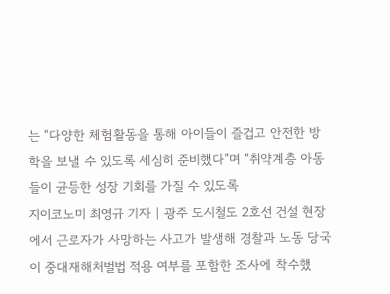는 “다양한 체험활동을 통해 아이들이 즐겁고 안전한 방학을 보낼 수 있도록 세심히 준비했다”며 “취약계층 아동들이 균등한 성장 기회를 가질 수 있도록
지이코노미 최영규 기자 | 광주 도시철도 2호선 건설 현장에서 근로자가 사망하는 사고가 발생해 경찰과 노동 당국이 중대재해처벌법 적용 여부를 포함한 조사에 착수했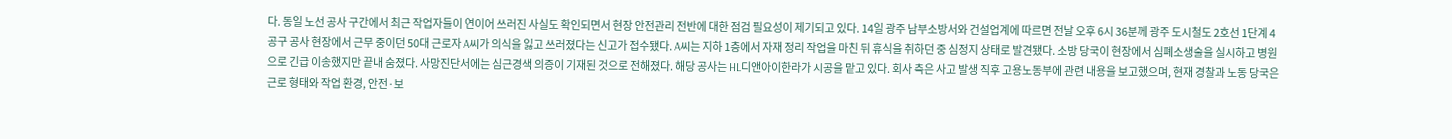다. 동일 노선 공사 구간에서 최근 작업자들이 연이어 쓰러진 사실도 확인되면서 현장 안전관리 전반에 대한 점검 필요성이 제기되고 있다. 14일 광주 남부소방서와 건설업계에 따르면 전날 오후 6시 36분께 광주 도시철도 2호선 1단계 4공구 공사 현장에서 근무 중이던 50대 근로자 A씨가 의식을 잃고 쓰러졌다는 신고가 접수됐다. A씨는 지하 1층에서 자재 정리 작업을 마친 뒤 휴식을 취하던 중 심정지 상태로 발견됐다. 소방 당국이 현장에서 심폐소생술을 실시하고 병원으로 긴급 이송했지만 끝내 숨졌다. 사망진단서에는 심근경색 의증이 기재된 것으로 전해졌다. 해당 공사는 HL디앤아이한라가 시공을 맡고 있다. 회사 측은 사고 발생 직후 고용노동부에 관련 내용을 보고했으며, 현재 경찰과 노동 당국은 근로 형태와 작업 환경, 안전·보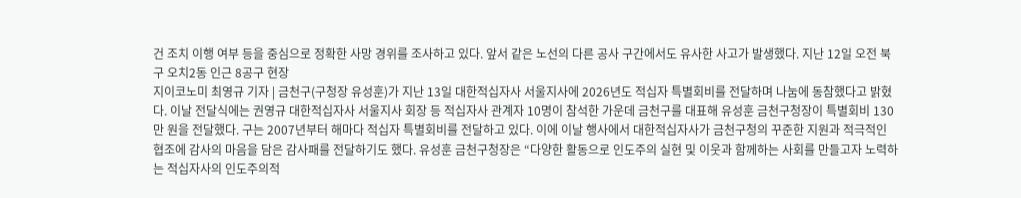건 조치 이행 여부 등을 중심으로 정확한 사망 경위를 조사하고 있다. 앞서 같은 노선의 다른 공사 구간에서도 유사한 사고가 발생했다. 지난 12일 오전 북구 오치2동 인근 8공구 현장
지이코노미 최영규 기자 | 금천구(구청장 유성훈)가 지난 13일 대한적십자사 서울지사에 2026년도 적십자 특별회비를 전달하며 나눔에 동참했다고 밝혔다. 이날 전달식에는 권영규 대한적십자사 서울지사 회장 등 적십자사 관계자 10명이 참석한 가운데 금천구를 대표해 유성훈 금천구청장이 특별회비 130만 원을 전달했다. 구는 2007년부터 해마다 적십자 특별회비를 전달하고 있다. 이에 이날 행사에서 대한적십자사가 금천구청의 꾸준한 지원과 적극적인 협조에 감사의 마음을 담은 감사패를 전달하기도 했다. 유성훈 금천구청장은 “다양한 활동으로 인도주의 실현 및 이웃과 함께하는 사회를 만들고자 노력하는 적십자사의 인도주의적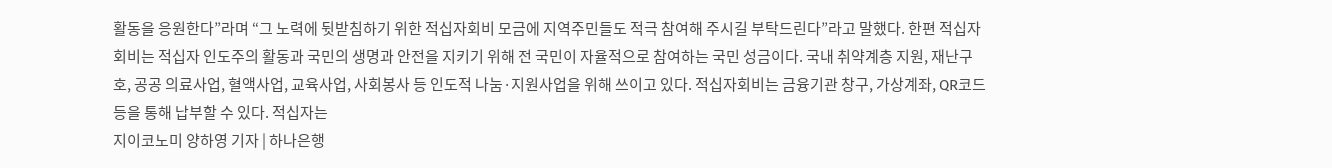활동을 응원한다”라며 “그 노력에 뒷받침하기 위한 적십자회비 모금에 지역주민들도 적극 참여해 주시길 부탁드린다”라고 말했다. 한편 적십자회비는 적십자 인도주의 활동과 국민의 생명과 안전을 지키기 위해 전 국민이 자율적으로 참여하는 국민 성금이다. 국내 취약계층 지원, 재난구호, 공공 의료사업, 혈액사업, 교육사업, 사회봉사 등 인도적 나눔·지원사업을 위해 쓰이고 있다. 적십자회비는 금융기관 창구, 가상계좌, QR코드 등을 통해 납부할 수 있다. 적십자는
지이코노미 양하영 기자 | 하나은행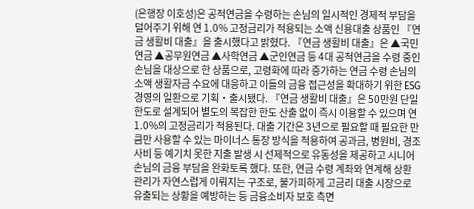(은행장 이호성)은 공적연금을 수령하는 손님의 일시적인 경제적 부담을 덜어주기 위해 연 1.0% 고정금리가 적용되는 소액 신용대출 상품인 『연금 생활비 대출』을 출시했다고 밝혔다. 『연금 생활비 대출』은 ▲국민연금 ▲공무원연금 ▲사학연금 ▲군인연금 등 4대 공적연금을 수령 중인 손님을 대상으로 한 상품으로, 고령화에 따라 증가하는 연금 수령 손님의 소액 생활자금 수요에 대응하고 이들의 금융 접근성을 확대하기 위한 ESG경영의 일환으로 기획‧출시됐다. 『연금 생활비 대출』은 50만원 단일 한도로 설계되어 별도의 복잡한 한도 산출 없이 즉시 이용할 수 있으며 연 1.0%의 고정금리가 적용된다. 대출 기간은 3년으로 필요할 때 필요한 만큼만 사용할 수 있는 마이너스 통장 방식을 적용하여 공과금, 병원비, 경조사비 등 예기치 못한 지출 발생 시 선제적으로 유동성을 제공하고 시니어 손님의 금융 부담을 완화토록 했다. 또한, 연금 수령 계좌와 연계해 상환 관리가 자연스럽게 이뤄지는 구조로, 불가피하게 고금리 대출 시장으로 유출되는 상황을 예방하는 등 금융소비자 보호 측면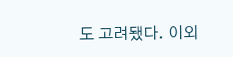도 고려됐다. 이외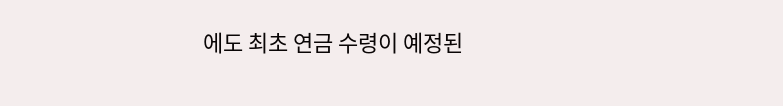에도 최초 연금 수령이 예정된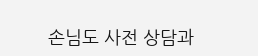손님도 사전 상담과